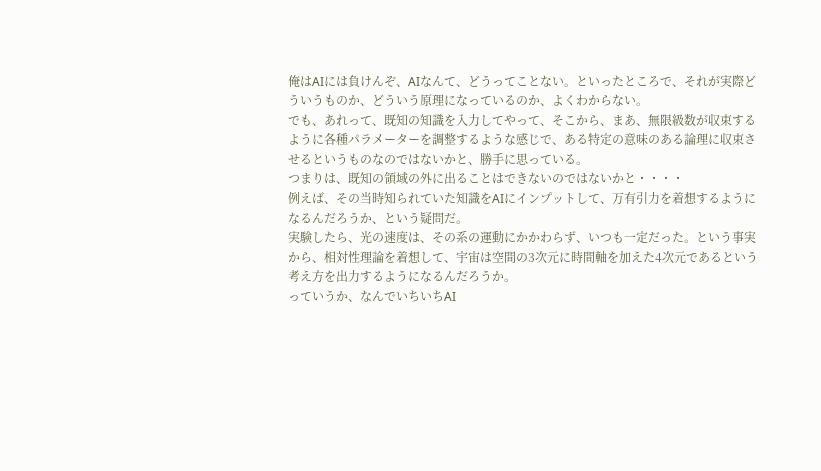俺はAIには負けんぞ、AIなんて、どうってことない。といったところで、それが実際どういうものか、どういう原理になっているのか、よくわからない。
でも、あれって、既知の知識を入力してやって、そこから、まあ、無限級数が収束するように各種パラメーターを調整するような感じで、ある特定の意味のある論理に収束させるというものなのではないかと、勝手に思っている。
つまりは、既知の領域の外に出ることはできないのではないかと・・・・
例えば、その当時知られていた知識をAIにインプットして、万有引力を着想するようになるんだろうか、という疑問だ。
実験したら、光の速度は、その系の運動にかかわらず、いつも一定だった。という事実から、相対性理論を着想して、宇宙は空間の3次元に時間軸を加えた4次元であるという考え方を出力するようになるんだろうか。
っていうか、なんでいちいちAI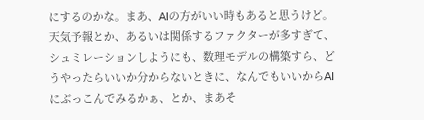にするのかな。まあ、AIの方がいい時もあると思うけど。
天気予報とか、あるいは関係するファクターが多すぎて、シュミレーションしようにも、数理モデルの構築すら、どうやったらいいか分からないときに、なんでもいいからAIにぶっこんでみるかぁ、とか、まあそ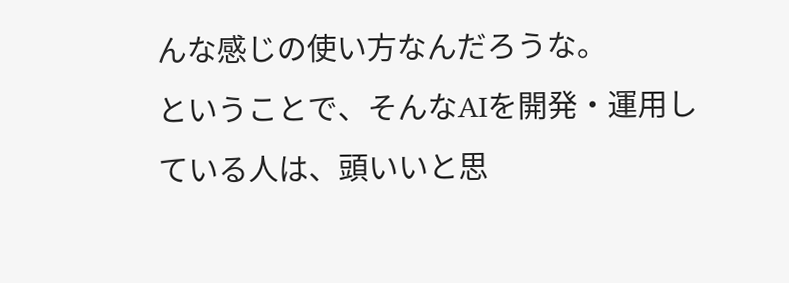んな感じの使い方なんだろうな。
ということで、そんなAIを開発・運用している人は、頭いいと思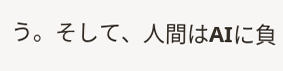う。そして、人間はAIに負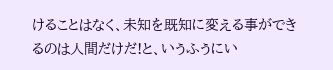けることはなく、未知を既知に変える事ができるのは人間だけだ!と、いうふうにい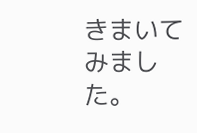きまいてみました。